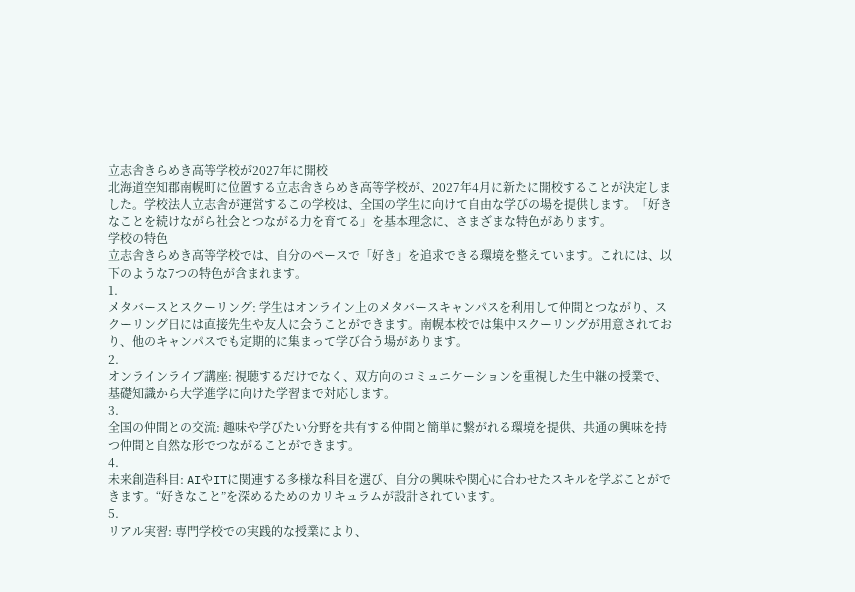立志舎きらめき高等学校が2027年に開校
北海道空知郡南幌町に位置する立志舎きらめき高等学校が、2027年4月に新たに開校することが決定しました。学校法人立志舎が運営するこの学校は、全国の学生に向けて自由な学びの場を提供します。「好きなことを続けながら社会とつながる力を育てる」を基本理念に、さまざまな特色があります。
学校の特色
立志舎きらめき高等学校では、自分のペースで「好き」を追求できる環境を整えています。これには、以下のような7つの特色が含まれます。
1.
メタバースとスクーリング: 学生はオンライン上のメタバースキャンパスを利用して仲間とつながり、スクーリング日には直接先生や友人に会うことができます。南幌本校では集中スクーリングが用意されており、他のキャンパスでも定期的に集まって学び合う場があります。
2.
オンラインライブ講座: 視聴するだけでなく、双方向のコミュニケーションを重視した生中継の授業で、基礎知識から大学進学に向けた学習まで対応します。
3.
全国の仲間との交流: 趣味や学びたい分野を共有する仲間と簡単に繋がれる環境を提供、共通の興味を持つ仲間と自然な形でつながることができます。
4.
未来創造科目: AIやITに関連する多様な科目を選び、自分の興味や関心に合わせたスキルを学ぶことができます。“好きなこと”を深めるためのカリキュラムが設計されています。
5.
リアル実習: 専門学校での実践的な授業により、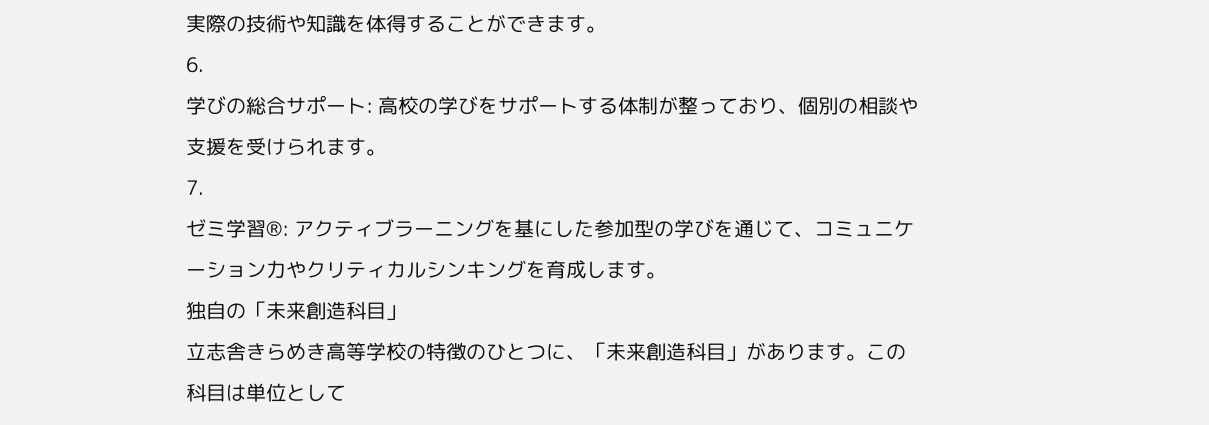実際の技術や知識を体得することができます。
6.
学びの総合サポート: 高校の学びをサポートする体制が整っており、個別の相談や支援を受けられます。
7.
ゼミ学習®: アクティブラーニングを基にした参加型の学びを通じて、コミュニケーション力やクリティカルシンキングを育成します。
独自の「未来創造科目」
立志舎きらめき高等学校の特徴のひとつに、「未来創造科目」があります。この科目は単位として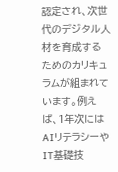認定され、次世代のデジタル人材を育成するためのカリキュラムが組まれています。例えば、1年次にはAIリテラシーやIT基礎技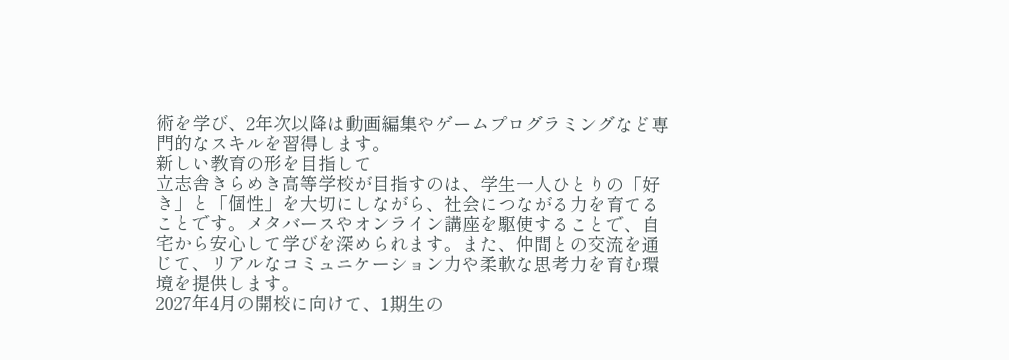術を学び、2年次以降は動画編集やゲームプログラミングなど専門的なスキルを習得します。
新しい教育の形を目指して
立志舎きらめき高等学校が目指すのは、学生一人ひとりの「好き」と「個性」を大切にしながら、社会につながる力を育てることです。メタバースやオンライン講座を駆使することで、自宅から安心して学びを深められます。また、仲間との交流を通じて、リアルなコミュニケーション力や柔軟な思考力を育む環境を提供します。
2027年4月の開校に向けて、1期生の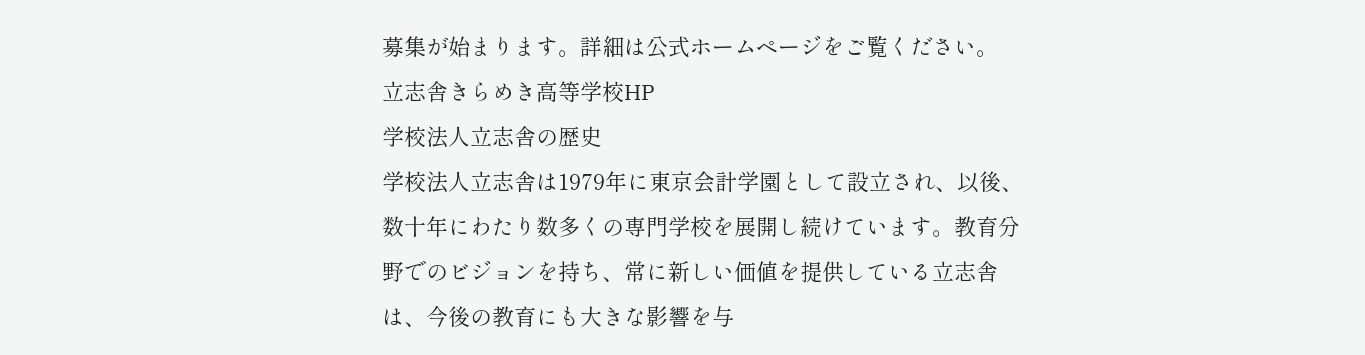募集が始まります。詳細は公式ホームページをご覧ください。
立志舎きらめき高等学校HP
学校法人立志舎の歴史
学校法人立志舎は1979年に東京会計学園として設立され、以後、数十年にわたり数多くの専門学校を展開し続けています。教育分野でのビジョンを持ち、常に新しい価値を提供している立志舎は、今後の教育にも大きな影響を与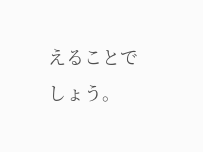えることでしょう。